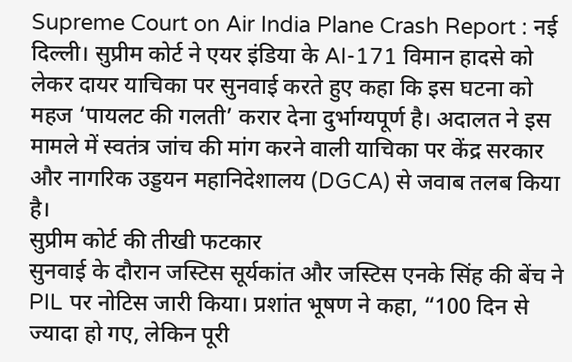Supreme Court on Air India Plane Crash Report : नई दिल्ली। सुप्रीम कोर्ट ने एयर इंडिया के AI-171 विमान हादसे को लेकर दायर याचिका पर सुनवाई करते हुए कहा कि इस घटना को महज ‘पायलट की गलती’ करार देना दुर्भाग्यपूर्ण है। अदालत ने इस मामले में स्वतंत्र जांच की मांग करने वाली याचिका पर केंद्र सरकार और नागरिक उड्डयन महानिदेशालय (DGCA) से जवाब तलब किया है।
सुप्रीम कोर्ट की तीखी फटकार
सुनवाई के दौरान जस्टिस सूर्यकांत और जस्टिस एनके सिंह की बेंच ने PIL पर नोटिस जारी किया। प्रशांत भूषण ने कहा, “100 दिन से ज्यादा हो गए, लेकिन पूरी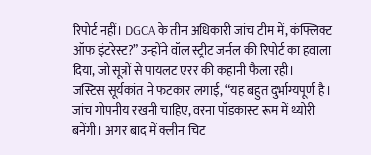रिपोर्ट नहीं। DGCA के तीन अधिकारी जांच टीम में, कंफ्लिक्ट ऑफ इंटरेस्ट?” उन्होंने वॉल स्ट्रीट जर्नल की रिपोर्ट का हवाला दिया, जो सूत्रों से पायलट एरर की कहानी फैला रही।
जस्टिस सूर्यकांत ने फटकार लगाई, “यह बहुत दुर्भाग्यपूर्ण है। जांच गोपनीय रखनी चाहिए, वरना पॉडकास्ट रूम में थ्योरी बनेंगी। अगर बाद में क्लीन चिट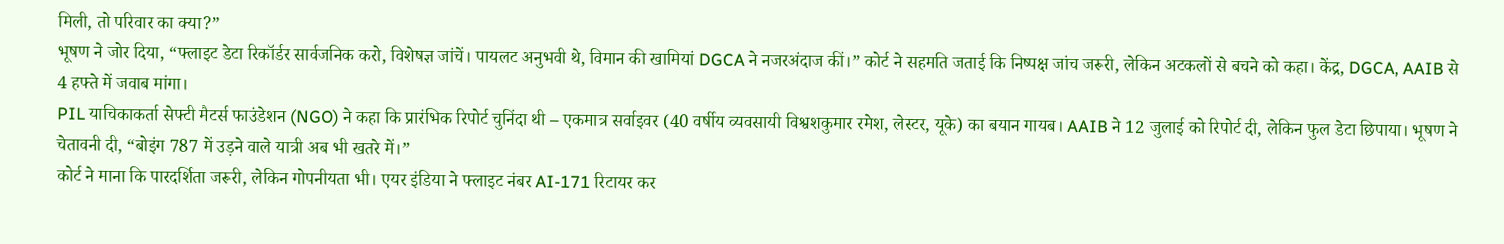मिली, तो परिवार का क्या?”
भूषण ने जोर दिया, “फ्लाइट डेटा रिकॉर्डर सार्वजनिक करो, विशेषज्ञ जांचें। पायलट अनुभवी थे, विमान की खामियां DGCA ने नजरअंदाज कीं।” कोर्ट ने सहमति जताई कि निष्पक्ष जांच जरूरी, लेकिन अटकलों से बचने को कहा। केंद्र, DGCA, AAIB से 4 हफ्ते में जवाब मांगा।
PIL याचिकाकर्ता सेफ्टी मैटर्स फाउंडेशन (NGO) ने कहा कि प्रारंभिक रिपोर्ट चुनिंदा थी – एकमात्र सर्वाइवर (40 वर्षीय व्यवसायी विश्वशकुमार रमेश, लेस्टर, यूके) का बयान गायब। AAIB ने 12 जुलाई को रिपोर्ट दी, लेकिन फुल डेटा छिपाया। भूषण ने चेतावनी दी, “बोइंग 787 में उड़ने वाले यात्री अब भी खतरे में।”
कोर्ट ने माना कि पारदर्शिता जरूरी, लेकिन गोपनीयता भी। एयर इंडिया ने फ्लाइट नंबर AI-171 रिटायर कर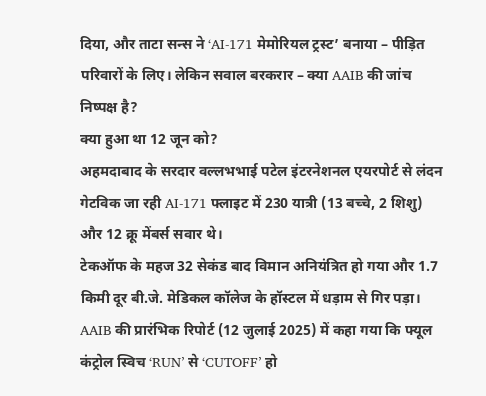दिया, और ताटा सन्स ने ‘AI-171 मेमोरियल ट्रस्ट’ बनाया – पीड़ित परिवारों के लिए। लेकिन सवाल बरकरार – क्या AAIB की जांच निष्पक्ष है?
क्या हुआ था 12 जून को?
अहमदाबाद के सरदार वल्लभभाई पटेल इंटरनेशनल एयरपोर्ट से लंदन गेटविक जा रही AI-171 फ्लाइट में 230 यात्री (13 बच्चे, 2 शिशु) और 12 क्रू मेंबर्स सवार थे।
टेकऑफ के महज 32 सेकंड बाद विमान अनियंत्रित हो गया और 1.7 किमी दूर बी.जे. मेडिकल कॉलेज के हॉस्टल में धड़ाम से गिर पड़ा। AAIB की प्रारंभिक रिपोर्ट (12 जुलाई 2025) में कहा गया कि फ्यूल कंट्रोल स्विच ‘RUN’ से ‘CUTOFF’ हो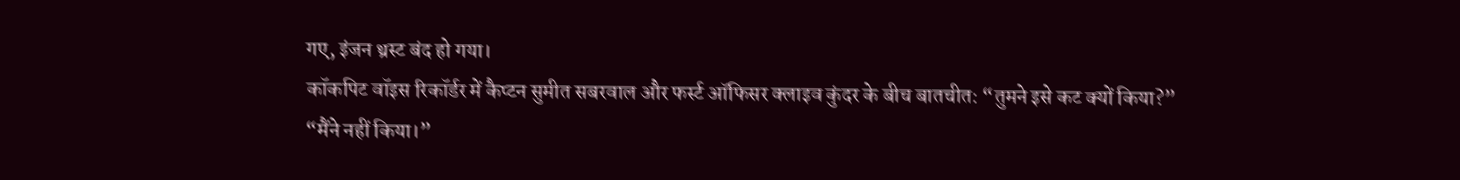गए, इंजन थ्रस्ट बंद हो गया।
कॉकपिट वॉइस रिकॉर्डर में कैप्टन सुमीत सबरवाल और फर्स्ट ऑफिसर क्लाइव कुंदर के बीच बातचीत: “तुमने इसे कट क्यों किया?” “मैंने नहीं किया।”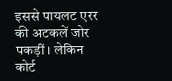इससे पायलट एरर की अटकलें जोर पकड़ीं। लेकिन कोर्ट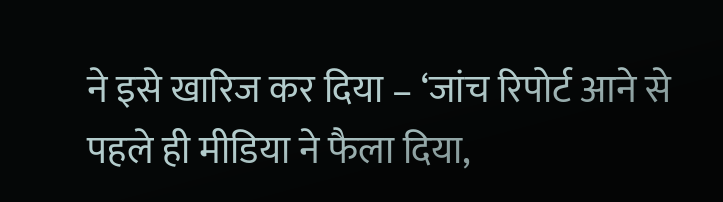ने इसे खारिज कर दिया – ‘जांच रिपोर्ट आने से पहले ही मीडिया ने फैला दिया,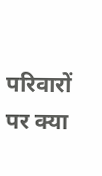परिवारों पर क्या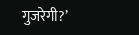गुजरेगी?’